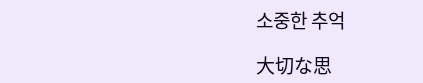소중한 추억

大切な思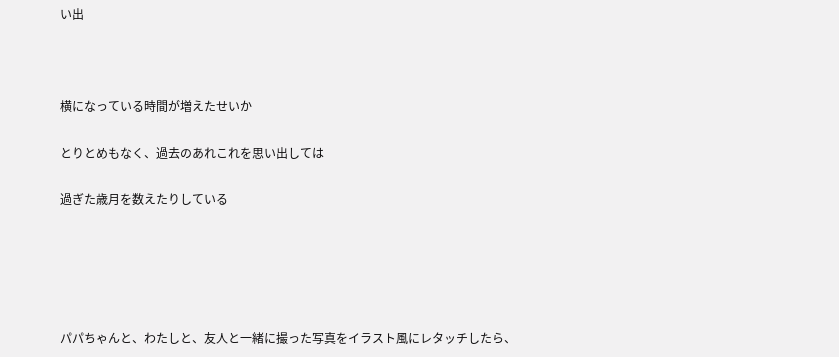い出



横になっている時間が増えたせいか

とりとめもなく、過去のあれこれを思い出しては

過ぎた歳月を数えたりしている





パパちゃんと、わたしと、友人と一緒に撮った写真をイラスト風にレタッチしたら、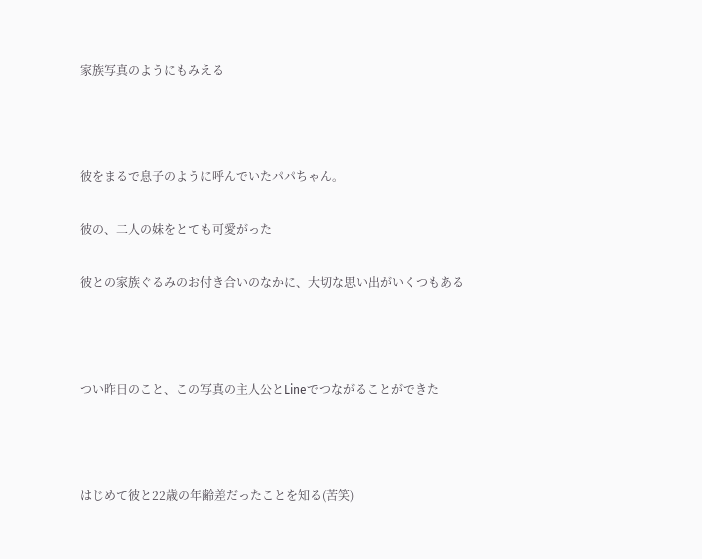家族写真のようにもみえる



彼をまるで息子のように呼んでいたパパちゃん。

彼の、二人の妹をとても可愛がった

彼との家族ぐるみのお付き合いのなかに、大切な思い出がいくつもある



つい昨日のこと、この写真の主人公とLineでつながることができた



はじめて彼と22歳の年齢差だったことを知る(苦笑)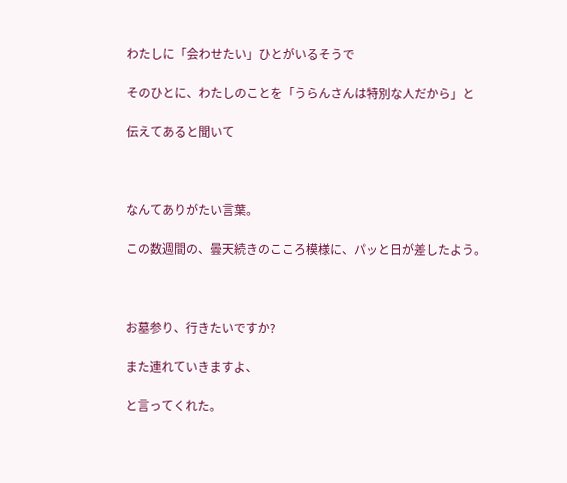わたしに「会わせたい」ひとがいるそうで

そのひとに、わたしのことを「うらんさんは特別な人だから」と

伝えてあると聞いて



なんてありがたい言葉。

この数週間の、曇天続きのこころ模様に、パッと日が差したよう。



お墓参り、行きたいですか?

また連れていきますよ、

と言ってくれた。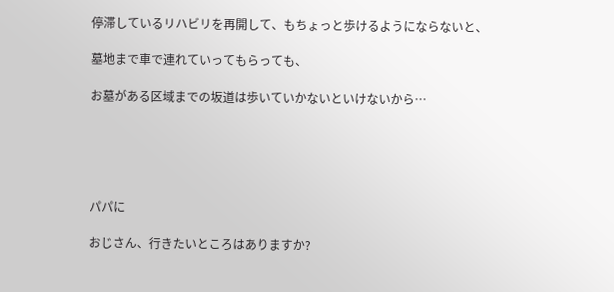停滞しているリハビリを再開して、もちょっと歩けるようにならないと、

墓地まで車で連れていってもらっても、

お墓がある区域までの坂道は歩いていかないといけないから…





パパに

おじさん、行きたいところはありますか?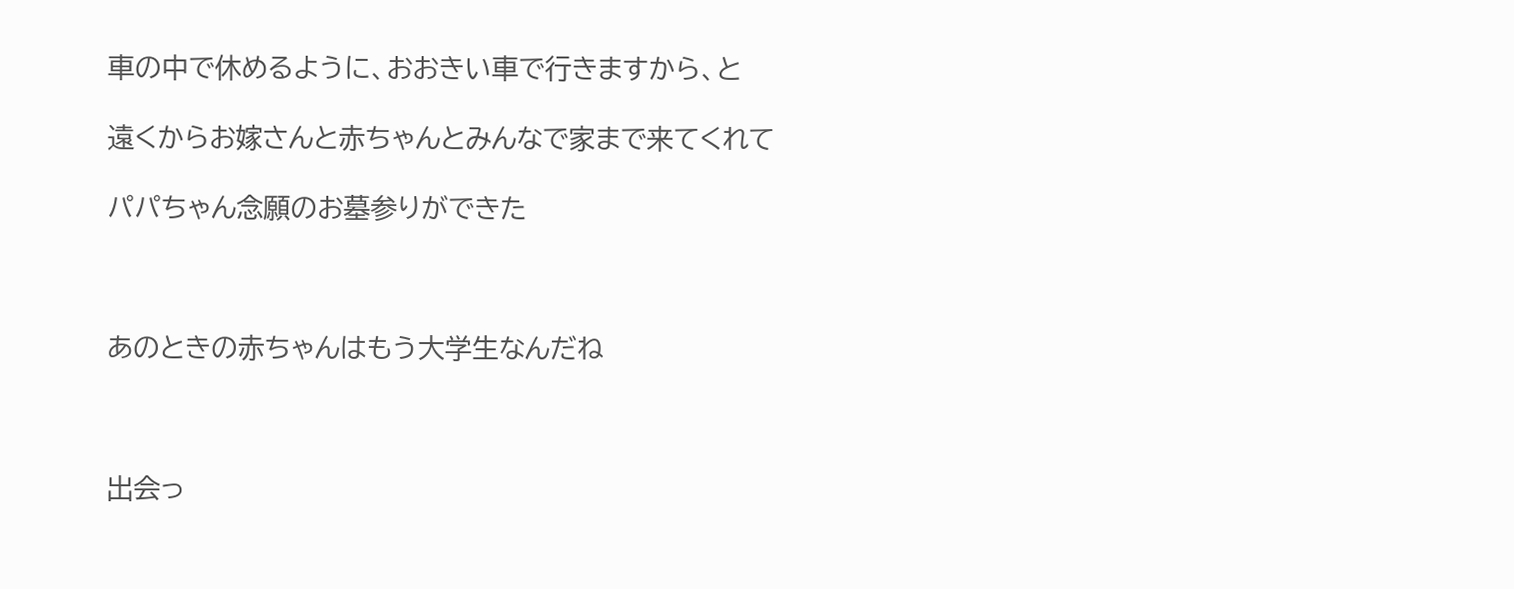車の中で休めるように、おおきい車で行きますから、と

遠くからお嫁さんと赤ちゃんとみんなで家まで来てくれて

パパちゃん念願のお墓参りができた



あのときの赤ちゃんはもう大学生なんだね



出会っ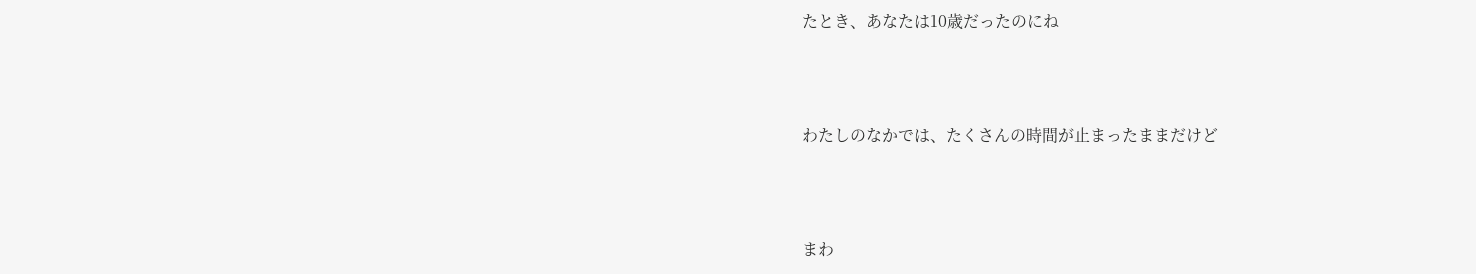たとき、あなたは10歳だったのにね



わたしのなかでは、たくさんの時間が止まったままだけど



まわ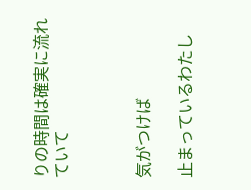りの時間は確実に流れていて



気がつけば

止まっているわたし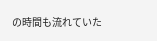の時間も流れていた